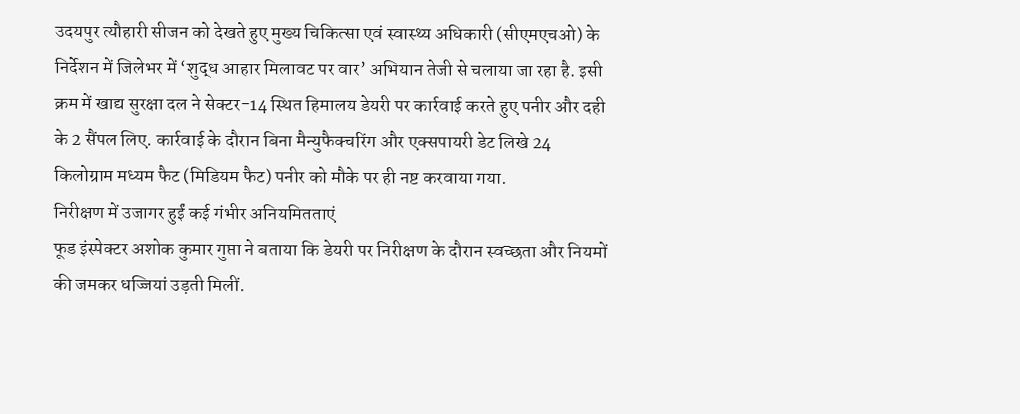उदयपुर त्यौहारी सीजन को देखते हुए मुख्य चिकित्सा एवं स्वास्थ्य अधिकारी (सीएमएचओ) के निर्देशन में जिलेभर में ‘शुद्ध आहार मिलावट पर वार’ अभियान तेजी से चलाया जा रहा है. इसी क्रम में खाद्य सुरक्षा दल ने सेक्टर-14 स्थित हिमालय डेयरी पर कार्रवाई करते हुए पनीर और दही के 2 सैंपल लिए. कार्रवाई के दौरान बिना मैन्युफैक्चरिंग और एक्सपायरी डेट लिखे 24 किलोग्राम मध्यम फैट (मिडियम फैट) पनीर को मौके पर ही नष्ट करवाया गया.
निरीक्षण में उजागर हुईं कई गंभीर अनियमितताएं
फूड इंस्पेक्टर अशोक कुमार गुप्ता ने बताया कि डेयरी पर निरीक्षण के दौरान स्वच्छता और नियमों की जमकर धज्जियां उड़ती मिलीं.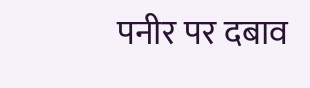पनीर पर दबाव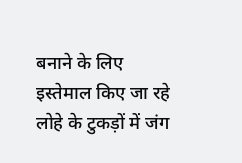बनाने के लिए इस्तेमाल किए जा रहे लोहे के टुकड़ों में जंग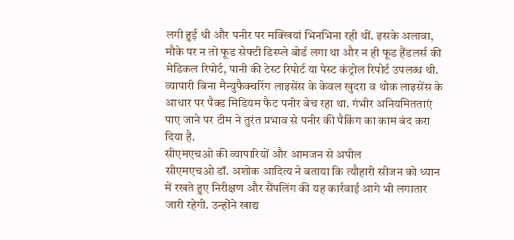लगी हुई थी और पनीर पर मक्खियां भिनभिना रही थीं. इसके अलावा, मौके पर न तो फूड सेफ्टी डिस्प्ले बोर्ड लगा था और न ही फूड हैंडलर्स की मेडिकल रिपोर्ट, पानी की टेस्ट रिपोर्ट या पेस्ट कंट्रोल रिपोर्ट उपलब्ध थी.
व्यापारी बिना मैन्युफैक्चरिंग लाइसेंस के केवल खुदरा व थोक लाइसेंस के आधार पर पैक्ड मिडियम फैट पनीर बेच रहा था. गंभीर अनियमितताएं पाए जाने पर टीम ने तुरंत प्रभाव से पनीर की पैकिंग का काम बंद करा दिया है.
सीएमएचओ की व्यापारियों और आमजन से अपील
सीएमएचओ डॉ. अशोक आदित्य ने बताया कि त्यौहारी सीजन को ध्यान में रखते हुए निरीक्षण और सैंपलिंग की यह कार्रवाई आगे भी लगातार जारी रहेगी. उन्होंने खाद्य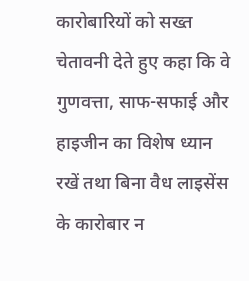कारोबारियों को सख्त चेतावनी देते हुए कहा कि वे गुणवत्ता, साफ-सफाई और हाइजीन का विशेष ध्यान रखें तथा बिना वैध लाइसेंस के कारोबार न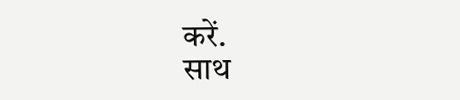करें.
साथ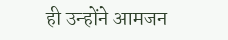ही उन्होंने आमजन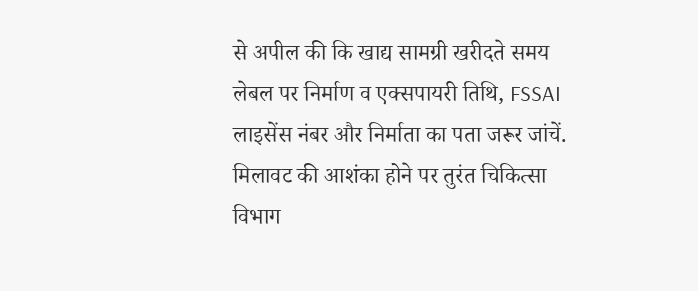से अपील की कि खाद्य सामग्री खरीदते समय लेबल पर निर्माण व एक्सपायरी तिथि, FSSAI लाइसेंस नंबर और निर्माता का पता जरूर जांचें. मिलावट की आशंका होने पर तुरंत चिकित्सा विभाग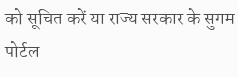को सूचित करें या राज्य सरकार के सुगम पोर्टल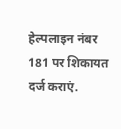हेल्पलाइन नंबर 181 पर शिकायत दर्ज कराएं.